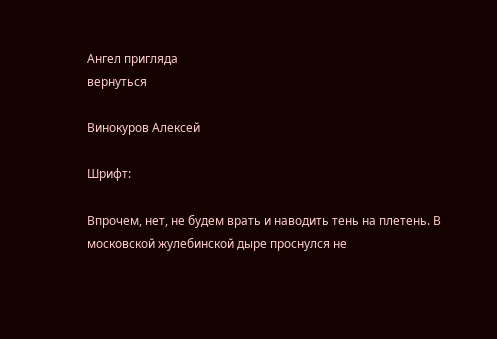Ангел пригляда
вернуться

Винокуров Алексей

Шрифт:

Впрочем, нет, не будем врать и наводить тень на плетень. В московской жулебинской дыре проснулся не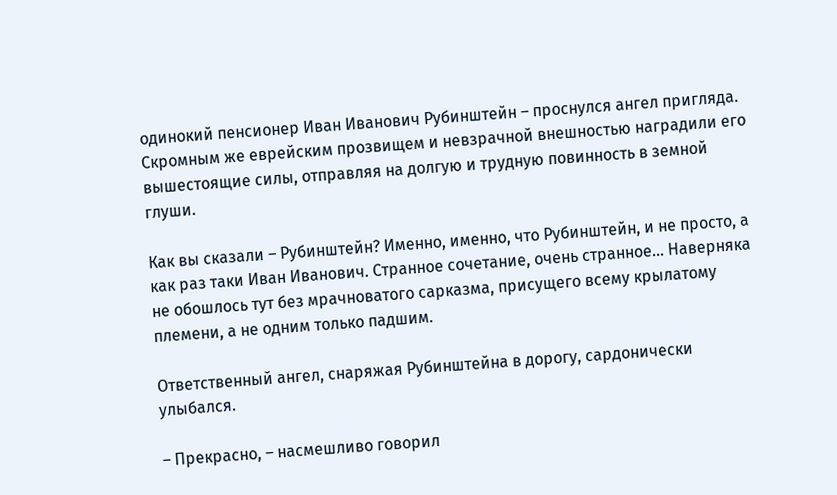одинокий пенсионер Иван Иванович Рубинштейн – проснулся ангел пригляда. Скромным же еврейским прозвищем и невзрачной внешностью наградили его вышестоящие силы, отправляя на долгую и трудную повинность в земной глуши.

Как вы сказали – Рубинштейн? Именно, именно, что Рубинштейн, и не просто, а как раз таки Иван Иванович. Странное сочетание, очень странное… Наверняка не обошлось тут без мрачноватого сарказма, присущего всему крылатому племени, а не одним только падшим.

Ответственный ангел, снаряжая Рубинштейна в дорогу, сардонически улыбался.

– Прекрасно, – насмешливо говорил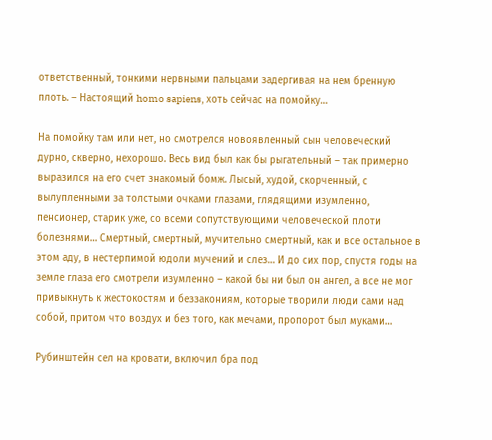ответственный, тонкими нервными пальцами задергивая на нем бренную плоть. – Настоящий homo sapiens, хоть сейчас на помойку…

На помойку там или нет, но смотрелся новоявленный сын человеческий дурно, скверно, нехорошо. Весь вид был как бы рыгательный – так примерно выразился на его счет знакомый бомж. Лысый, худой, скорченный, с вылупленными за толстыми очками глазами, глядящими изумленно, пенсионер, старик уже, со всеми сопутствующими человеческой плоти болезнями… Смертный, смертный, мучительно смертный, как и все остальное в этом аду, в нестерпимой юдоли мучений и слез… И до сих пор, спустя годы на земле глаза его смотрели изумленно – какой бы ни был он ангел, а все не мог привыкнуть к жестокостям и беззакониям, которые творили люди сами над собой, притом что воздух и без того, как мечами, пропорот был муками…

Рубинштейн сел на кровати, включил бра под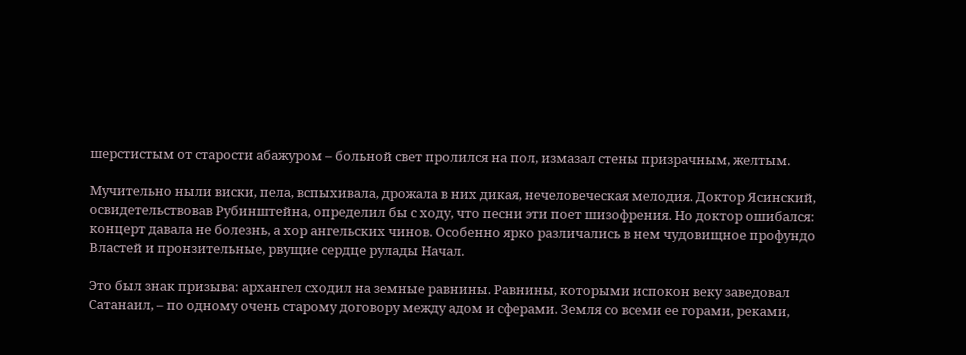шерстистым от старости абажуром – больной свет пролился на пол, измазал стены призрачным, желтым.

Мучительно ныли виски, пела, вспыхивала, дрожала в них дикая, нечеловеческая мелодия. Доктор Ясинский, освидетельствовав Рубинштейна, определил бы с ходу, что песни эти поет шизофрения. Но доктор ошибался: концерт давала не болезнь, а хор ангельских чинов. Особенно ярко различались в нем чудовищное профундо Властей и пронзительные, рвущие сердце рулады Начал.

Это был знак призыва: архангел сходил на земные равнины. Равнины, которыми испокон веку заведовал Сатанаил, – по одному очень старому договору между адом и сферами. Земля со всеми ее горами, реками,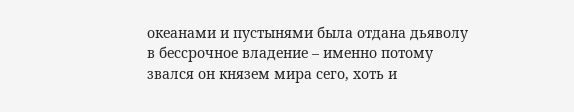океанами и пустынями была отдана дьяволу в бессрочное владение – именно потому звался он князем мира сего, хоть и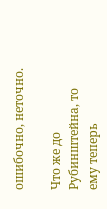ошибочно, неточно.

Что же до Рубинштейна, то ему теперь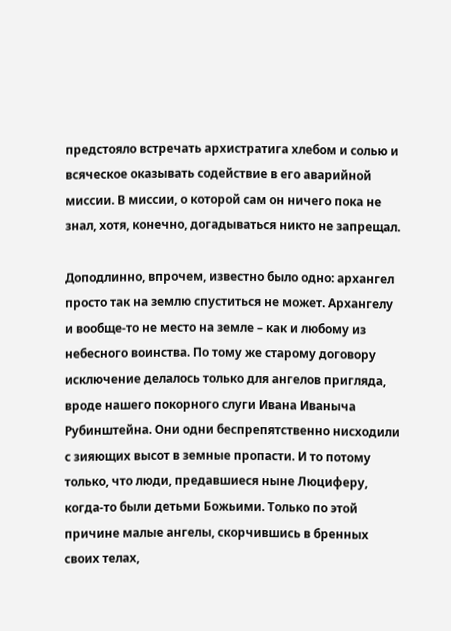предстояло встречать архистратига хлебом и солью и всяческое оказывать содействие в его аварийной миссии. В миссии, о которой сам он ничего пока не знал, хотя, конечно, догадываться никто не запрещал.

Доподлинно, впрочем, известно было одно: архангел просто так на землю спуститься не может. Архангелу и вообще-то не место на земле – как и любому из небесного воинства. По тому же старому договору исключение делалось только для ангелов пригляда, вроде нашего покорного слуги Ивана Иваныча Рубинштейна. Они одни беспрепятственно нисходили с зияющих высот в земные пропасти. И то потому только, что люди, предавшиеся ныне Люциферу, когда-то были детьми Божьими. Только по этой причине малые ангелы, скорчившись в бренных своих телах,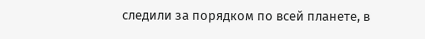следили за порядком по всей планете, в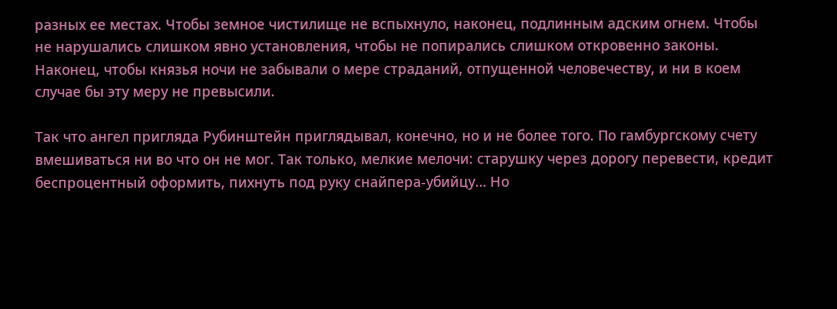разных ее местах. Чтобы земное чистилище не вспыхнуло, наконец, подлинным адским огнем. Чтобы не нарушались слишком явно установления, чтобы не попирались слишком откровенно законы. Наконец, чтобы князья ночи не забывали о мере страданий, отпущенной человечеству, и ни в коем случае бы эту меру не превысили.

Так что ангел пригляда Рубинштейн приглядывал, конечно, но и не более того. По гамбургскому счету вмешиваться ни во что он не мог. Так только, мелкие мелочи: старушку через дорогу перевести, кредит беспроцентный оформить, пихнуть под руку снайпера-убийцу… Но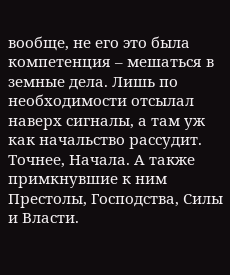вообще, не его это была компетенция – мешаться в земные дела. Лишь по необходимости отсылал наверх сигналы, а там уж как начальство рассудит. Точнее, Начала. А также примкнувшие к ним Престолы, Господства, Силы и Власти.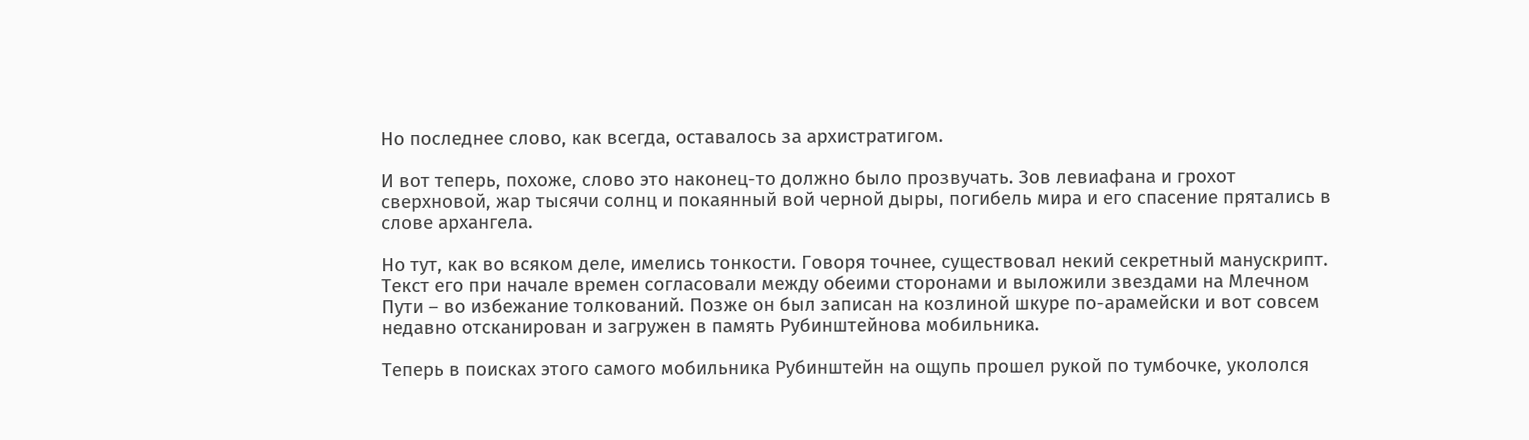Но последнее слово, как всегда, оставалось за архистратигом.

И вот теперь, похоже, слово это наконец-то должно было прозвучать. Зов левиафана и грохот сверхновой, жар тысячи солнц и покаянный вой черной дыры, погибель мира и его спасение прятались в слове архангела.

Но тут, как во всяком деле, имелись тонкости. Говоря точнее, существовал некий секретный манускрипт. Текст его при начале времен согласовали между обеими сторонами и выложили звездами на Млечном Пути – во избежание толкований. Позже он был записан на козлиной шкуре по-арамейски и вот совсем недавно отсканирован и загружен в память Рубинштейнова мобильника.

Теперь в поисках этого самого мобильника Рубинштейн на ощупь прошел рукой по тумбочке, укололся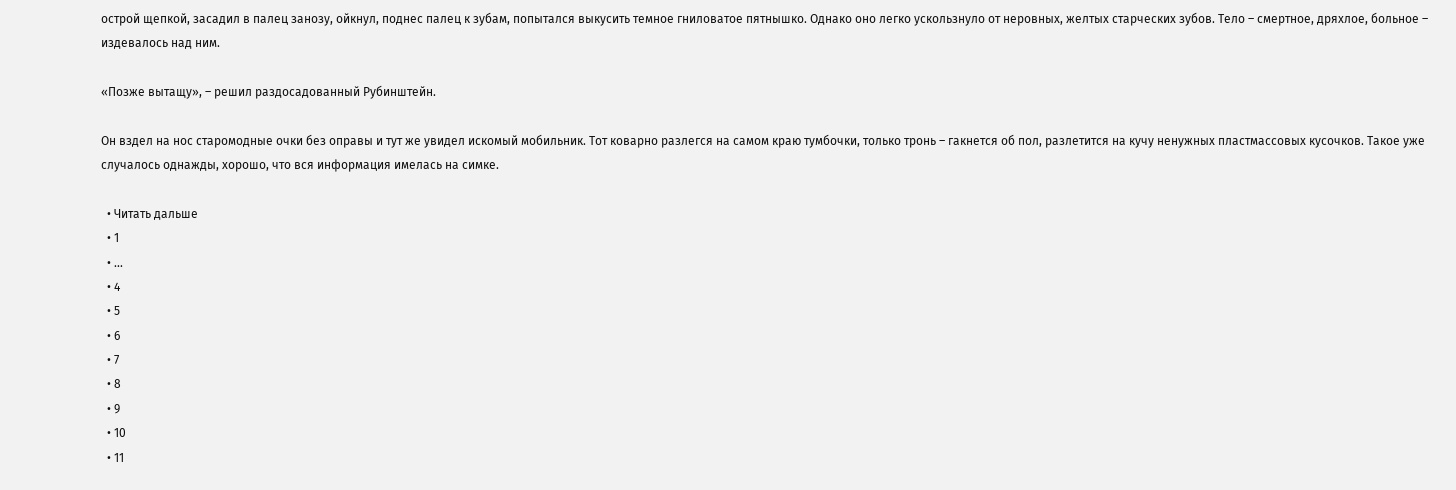острой щепкой, засадил в палец занозу, ойкнул, поднес палец к зубам, попытался выкусить темное гниловатое пятнышко. Однако оно легко ускользнуло от неровных, желтых старческих зубов. Тело – смертное, дряхлое, больное – издевалось над ним.

«Позже вытащу», – решил раздосадованный Рубинштейн.

Он вздел на нос старомодные очки без оправы и тут же увидел искомый мобильник. Тот коварно разлегся на самом краю тумбочки, только тронь – гакнется об пол, разлетится на кучу ненужных пластмассовых кусочков. Такое уже случалось однажды, хорошо, что вся информация имелась на симке.

  • Читать дальше
  • 1
  • ...
  • 4
  • 5
  • 6
  • 7
  • 8
  • 9
  • 10
  • 11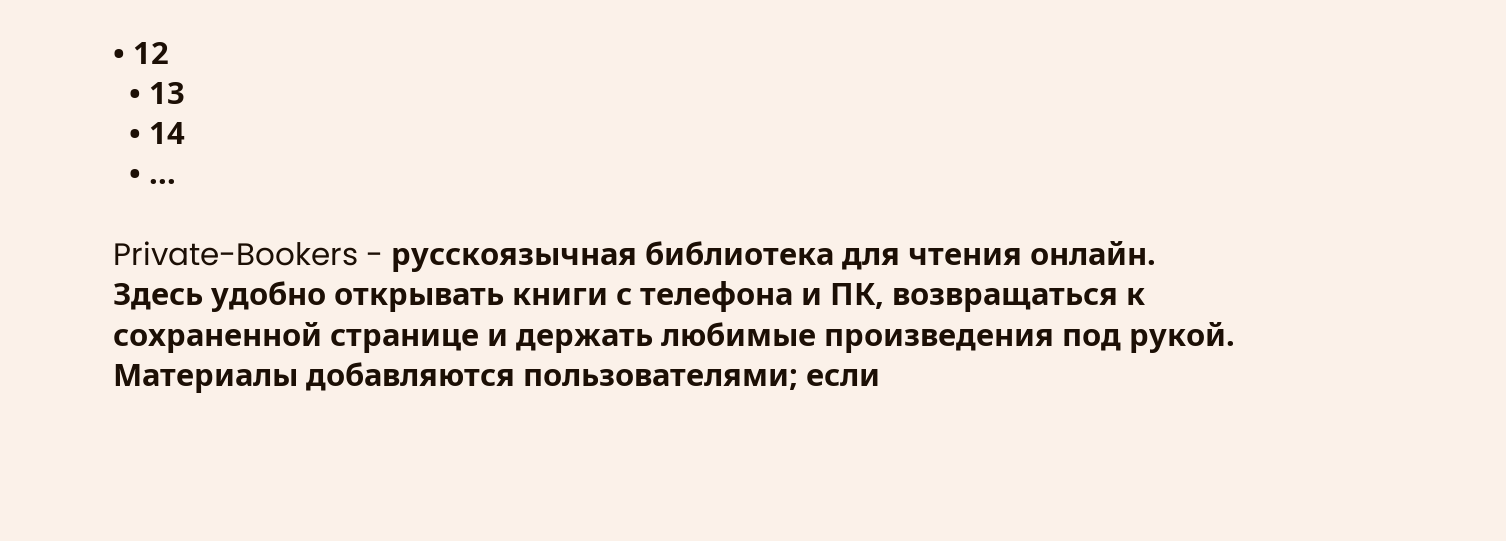• 12
  • 13
  • 14
  • ...

Private-Bookers - русскоязычная библиотека для чтения онлайн. Здесь удобно открывать книги с телефона и ПК, возвращаться к сохраненной странице и держать любимые произведения под рукой. Материалы добавляются пользователями; если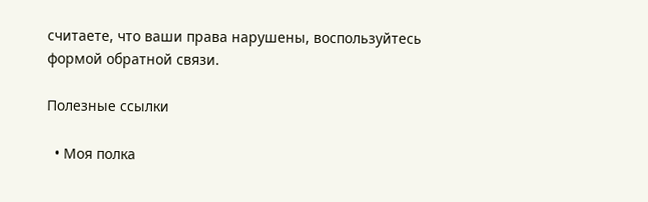считаете, что ваши права нарушены, воспользуйтесь формой обратной связи.

Полезные ссылки

  • Моя полка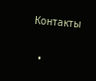Контакты

  •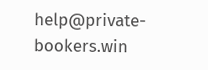help@private-bookers.win